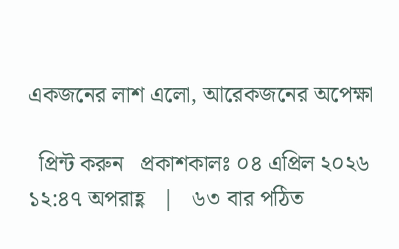একজনের লাশ এলো, আরেকজনের অপেক্ষা

  প্রিন্ট করুন   প্রকাশকালঃ ০৪ এপ্রিল ২০২৬ ১২:৪৭ অপরাহ্ণ   |   ৬৩ বার পঠিত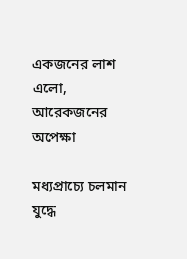একজনের লাশ এলো, আরেকজনের অপেক্ষা

মধ্যপ্রাচ্যে চলমান যুদ্ধে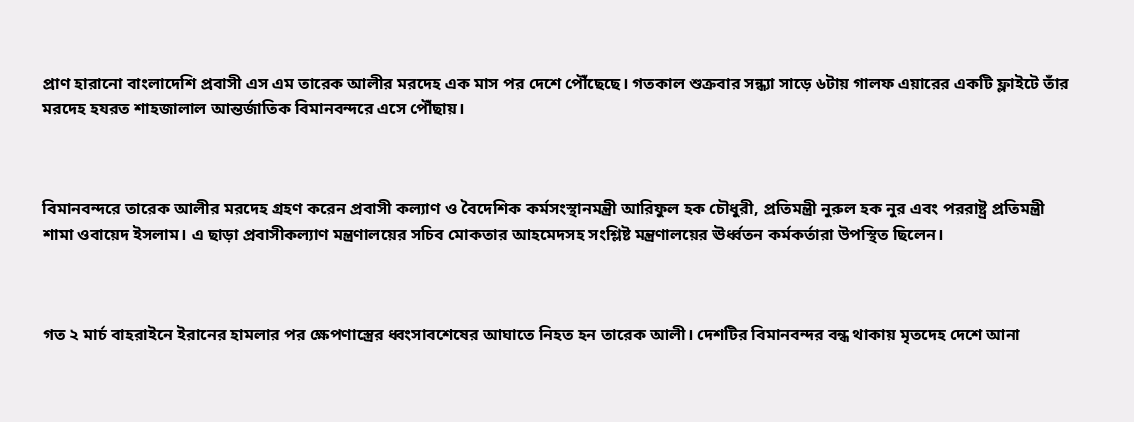প্রাণ হারানো বাংলাদেশি প্রবাসী এস এম তারেক আলীর মরদেহ এক মাস পর দেশে পৌঁছেছে। গতকাল শুক্রবার সন্ধ্যা সাড়ে ৬টায় গালফ এয়ারের একটি ফ্লাইটে তাঁর মরদেহ হযরত শাহজালাল আন্তর্জাতিক বিমানবন্দরে এসে পৌঁছায়।



বিমানবন্দরে তারেক আলীর মরদেহ গ্রহণ করেন প্রবাসী কল্যাণ ও বৈদেশিক কর্মসংস্থানমন্ত্রী আরিফুল হক চৌধুরী, প্রতিমন্ত্রী নুরুল হক নুর এবং পররাষ্ট্র প্রতিমন্ত্রী শামা ওবায়েদ ইসলাম। এ ছাড়া প্রবাসীকল্যাণ মন্ত্রণালয়ের সচিব মোকতার আহমেদসহ সংশ্লিষ্ট মন্ত্রণালয়ের ঊর্ধ্বতন কর্মকর্তারা উপস্থিত ছিলেন।



গত ২ মার্চ বাহরাইনে ইরানের হামলার পর ক্ষেপণাস্ত্রের ধ্বংসাবশেষের আঘাতে নিহত হন তারেক আলী। দেশটির বিমানবন্দর বন্ধ থাকায় মৃতদেহ দেশে আনা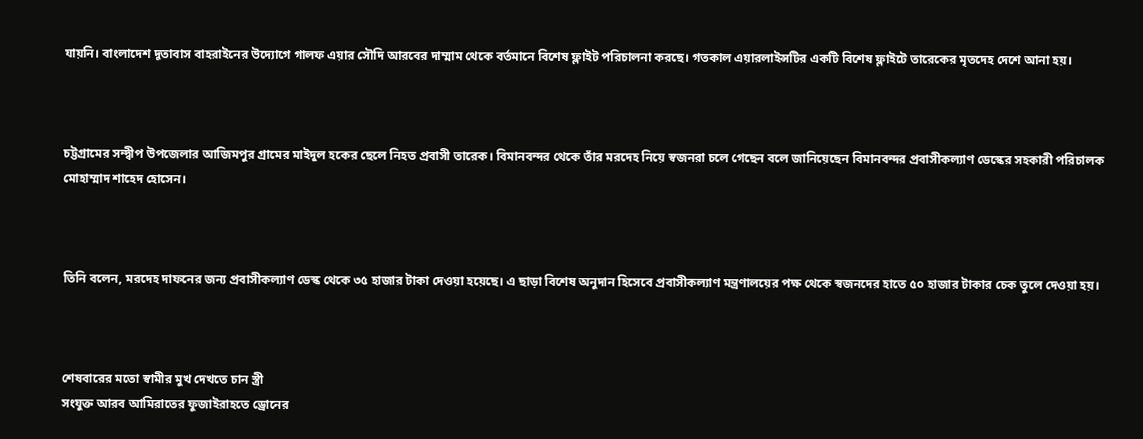যায়নি। বাংলাদেশ দূতাবাস বাহরাইনের উদ্যোগে গালফ এয়ার সৌদি আরবের দাম্মাম থেকে বর্তমানে বিশেষ ফ্লাইট পরিচালনা করছে। গতকাল এয়ারলাইন্সটির একটি বিশেষ ফ্লাইটে তারেকের মৃতদেহ দেশে আনা হয়।



চট্টগ্রামের সন্দ্বীপ উপজেলার আজিমপুর গ্রামের মাইদুল হকের ছেলে নিহত প্রবাসী তারেক। বিমানবন্দর থেকে তাঁর মরদেহ নিয়ে স্বজনরা চলে গেছেন বলে জানিয়েছেন বিমানবন্দর প্রবাসীকল্যাণ ডেস্কের সহকারী পরিচালক মোহাম্মাদ শাহেদ হোসেন।



তিনি বলেন, মরদেহ দাফনের জন্য প্রবাসীকল্যাণ ডেস্ক থেকে ৩৫ হাজার টাকা দেওয়া হয়েছে। এ ছাড়া বিশেষ অনুদান হিসেবে প্রবাসীকল্যাণ মন্ত্রণালয়ের পক্ষ থেকে স্বজনদের হাতে ৫০ হাজার টাকার চেক তুলে দেওয়া হয়।



শেষবারের মতো স্বামীর মুখ দেখতে চান স্ত্রী
সংযুক্ত আরব আমিরাতের ফুজাইরাহতে ড্রোনের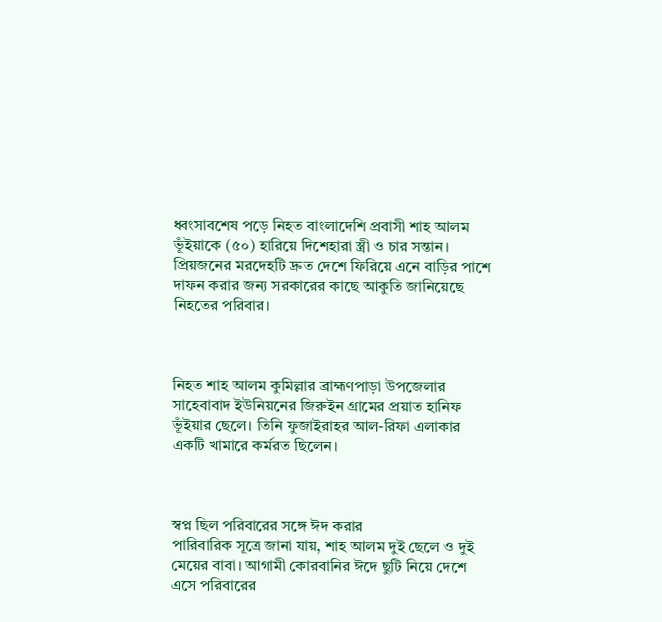ধ্বংসাবশেষ পড়ে নিহত বাংলাদেশি প্রবাসী শাহ আলম ভূঁইয়াকে (৫০) হারিয়ে দিশেহারা স্ত্রী ও চার সন্তান। প্রিয়জনের মরদেহটি দ্রুত দেশে ফিরিয়ে এনে বাড়ির পাশে দাফন করার জন্য সরকারের কাছে আকুতি জানিয়েছে নিহতের পরিবার।



নিহত শাহ আলম কুমিল্লার ব্রাহ্মণপাড়া উপজেলার সাহেবাবাদ ইউনিয়নের জিরুইন গ্রামের প্রয়াত হানিফ ভূঁইয়ার ছেলে। তিনি ফুজাইরাহর আল-রিফা এলাকার একটি খামারে কর্মরত ছিলেন।



স্বপ্ন ছিল পরিবারের সঙ্গে ঈদ করার
পারিবারিক সূত্রে জানা যায়, শাহ আলম দুই ছেলে ও দুই মেয়ের বাবা। আগামী কোরবানির ঈদে ছুটি নিয়ে দেশে এসে পরিবারের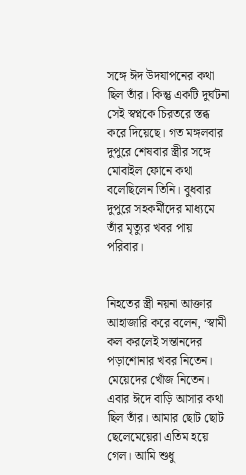সঙ্গে ঈদ উদযাপনের কথা ছিল তাঁর। কিন্তু একটি দুর্ঘটনা সেই স্বপ্নকে চিরতরে স্তব্ধ করে দিয়েছে। গত মঙ্গলবার দুপুরে শেষবার স্ত্রীর সঙ্গে মোবাইল ফোনে কথা বলেছিলেন তিনি। বুধবার দুপুরে সহকর্মীদের মাধ্যমে তাঁর মৃত্যুর খবর পায় পরিবার।


নিহতের স্ত্রী নয়না আক্তার আহাজারি করে বলেন, ‘স্বামী কল করলেই সন্তানদের পড়াশোনার খবর নিতেন। মেয়েদের খোঁজ নিতেন। এবার ঈদে বাড়ি আসার কথা ছিল তাঁর। আমার ছোট ছোট ছেলেমেয়েরা এতিম হয়ে গেল। আমি শুধু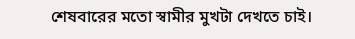শেষবারের মতো স্বামীর মুখটা দেখতে চাই।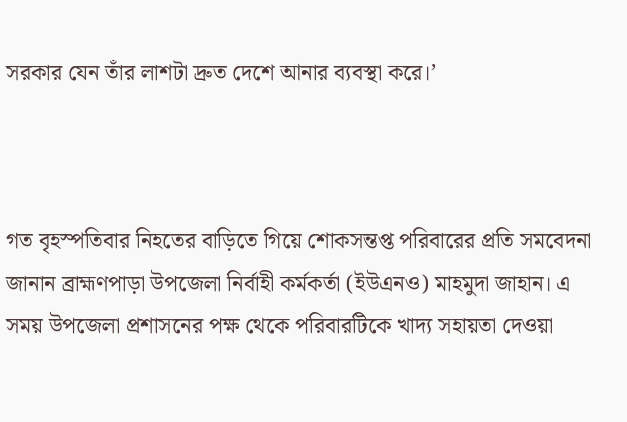সরকার যেন তাঁর লাশটা দ্রুত দেশে আনার ব্যবস্থা করে।’



গত বৃহস্পতিবার নিহতের বাড়িতে গিয়ে শোকসন্তপ্ত পরিবারের প্রতি সমবেদনা জানান ব্রাহ্মণপাড়া উপজেলা নির্বাহী কর্মকর্তা (ইউএনও) মাহমুদা জাহান। এ সময় উপজেলা প্রশাসনের পক্ষ থেকে পরিবারটিকে খাদ্য সহায়তা দেওয়া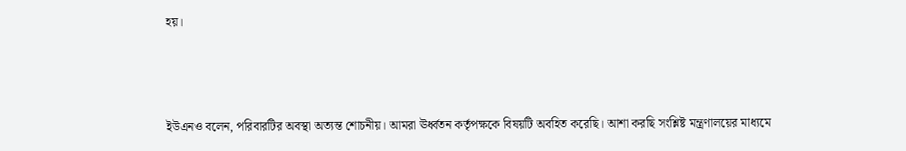হয়।



ইউএনও বলেন, পরিবারটির অবস্থা অত্যন্ত শোচনীয়। আমরা ঊর্ধ্বতন কর্তৃপক্ষকে বিষয়টি অবহিত করেছি। আশা করছি সংশ্লিষ্ট মন্ত্রণালয়ের মাধ্যমে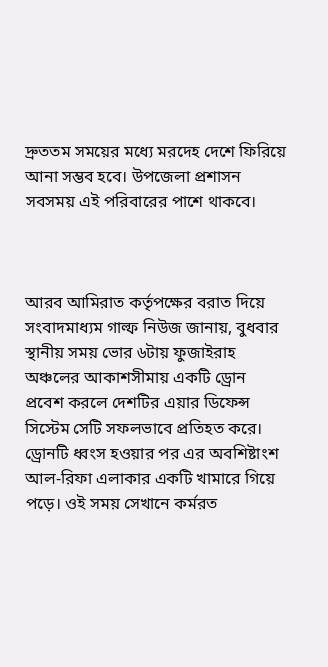দ্রুততম সময়ের মধ্যে মরদেহ দেশে ফিরিয়ে আনা সম্ভব হবে। উপজেলা প্রশাসন সবসময় এই পরিবারের পাশে থাকবে।



আরব আমিরাত কর্তৃপক্ষের বরাত দিয়ে সংবাদমাধ্যম গাল্ফ নিউজ জানায়, বুধবার স্থানীয় সময় ভোর ৬টায় ফুজাইরাহ অঞ্চলের আকাশসীমায় একটি ড্রোন প্রবেশ করলে দেশটির এয়ার ডিফেন্স সিস্টেম সেটি সফলভাবে প্রতিহত করে। ড্রোনটি ধ্বংস হওয়ার পর এর অবশিষ্টাংশ আল-রিফা এলাকার একটি খামারে গিয়ে পড়ে। ওই সময় সেখানে কর্মরত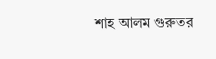শাহ আলম গুরুতর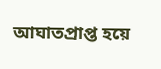আঘাতপ্রাপ্ত হয়ে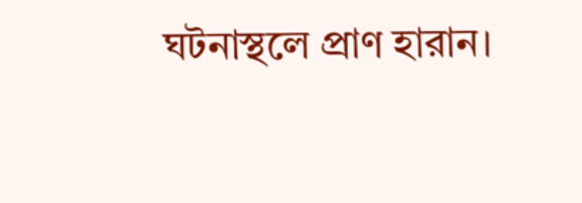ঘটনাস্থলে প্রাণ হারান।